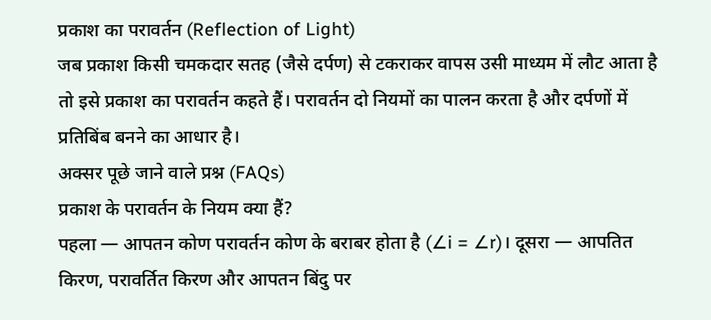प्रकाश का परावर्तन (Reflection of Light)
जब प्रकाश किसी चमकदार सतह (जैसे दर्पण) से टकराकर वापस उसी माध्यम में लौट आता है तो इसे प्रकाश का परावर्तन कहते हैं। परावर्तन दो नियमों का पालन करता है और दर्पणों में प्रतिबिंब बनने का आधार है।
अक्सर पूछे जाने वाले प्रश्न (FAQs)
प्रकाश के परावर्तन के नियम क्या हैं?
पहला — आपतन कोण परावर्तन कोण के बराबर होता है (∠i = ∠r)। दूसरा — आपतित किरण, परावर्तित किरण और आपतन बिंदु पर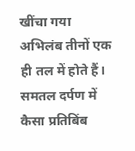खींचा गया अभिलंब तीनों एक ही तल में होते हैं।
समतल दर्पण में कैसा प्रतिबिंब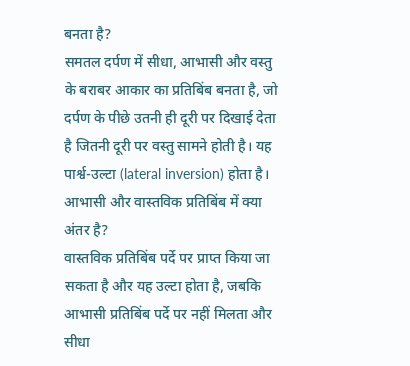बनता है?
समतल दर्पण में सीधा, आभासी और वस्तु के बराबर आकार का प्रतिबिंब बनता है, जो दर्पण के पीछे उतनी ही दूरी पर दिखाई देता है जितनी दूरी पर वस्तु सामने होती है। यह पार्श्व-उल्टा (lateral inversion) होता है।
आभासी और वास्तविक प्रतिबिंब में क्या अंतर है?
वास्तविक प्रतिबिंब पर्दे पर प्राप्त किया जा सकता है और यह उल्टा होता है, जबकि आभासी प्रतिबिंब पर्दे पर नहीं मिलता और सीधा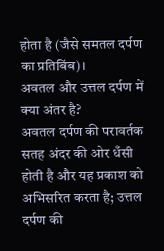होता है (जैसे समतल दर्पण का प्रतिबिंब)।
अवतल और उत्तल दर्पण में क्या अंतर है?
अवतल दर्पण की परावर्तक सतह अंदर की ओर धँसी होती है और यह प्रकाश को अभिसरित करता है; उत्तल दर्पण की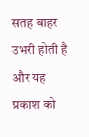सतह बाहर उभरी होती है और यह प्रकाश को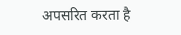अपसरित करता है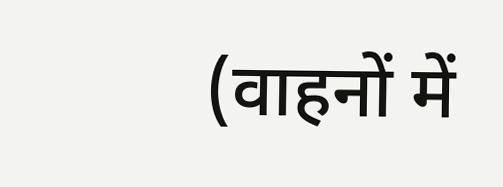(वाहनों में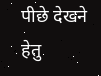पीछे देखने हेतु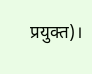प्रयुक्त)।